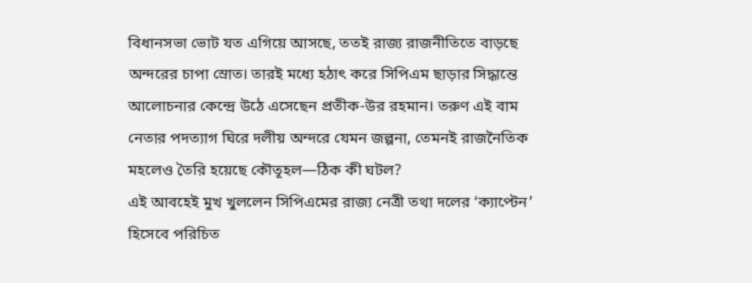বিধানসভা ভোট যত এগিয়ে আসছে, ততই রাজ্য রাজনীতিতে বাড়ছে অন্দরের চাপা স্রোত। তারই মধ্যে হঠাৎ করে সিপিএম ছাড়ার সিদ্ধান্তে আলোচনার কেন্দ্রে উঠে এসেছেন প্রতীক-উর রহমান। তরুণ এই বাম নেতার পদত্যাগ ঘিরে দলীয় অন্দরে যেমন জল্পনা, তেমনই রাজনৈতিক মহলেও তৈরি হয়েছে কৌতূহল—ঠিক কী ঘটল?
এই আবহেই মুখ খুললেন সিপিএমের রাজ্য নেত্রী তথা দলের ‘ক্যাপ্টেন’ হিসেবে পরিচিত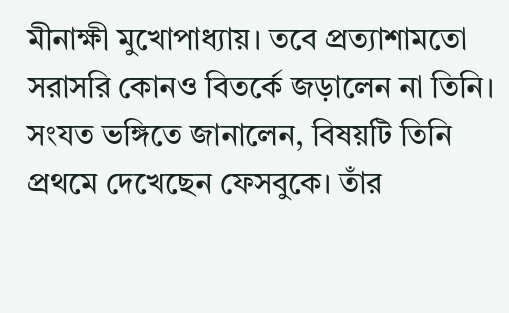মীনাক্ষী মুখোপাধ্যায়। তবে প্রত্যাশামতো সরাসরি কোনও বিতর্কে জড়ালেন না তিনি। সংযত ভঙ্গিতে জানালেন, বিষয়টি তিনি প্রথমে দেখেছেন ফেসবুকে। তাঁর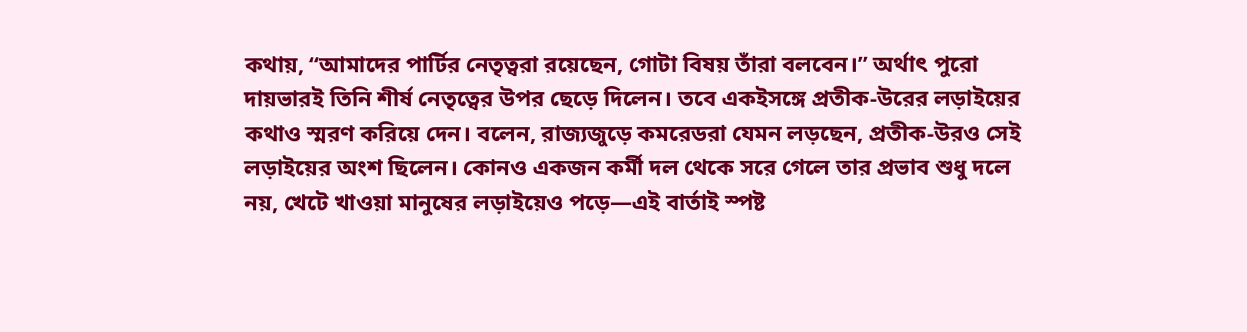কথায়, “আমাদের পার্টির নেতৃত্বরা রয়েছেন, গোটা বিষয় তাঁরা বলবেন।” অর্থাৎ পুরো দায়ভারই তিনি শীর্ষ নেতৃত্বের উপর ছেড়ে দিলেন। তবে একইসঙ্গে প্রতীক-উরের লড়াইয়ের কথাও স্মরণ করিয়ে দেন। বলেন, রাজ্যজুড়ে কমরেডরা যেমন লড়ছেন, প্রতীক-উরও সেই লড়াইয়ের অংশ ছিলেন। কোনও একজন কর্মী দল থেকে সরে গেলে তার প্রভাব শুধু দলে নয়, খেটে খাওয়া মানুষের লড়াইয়েও পড়ে—এই বার্তাই স্পষ্ট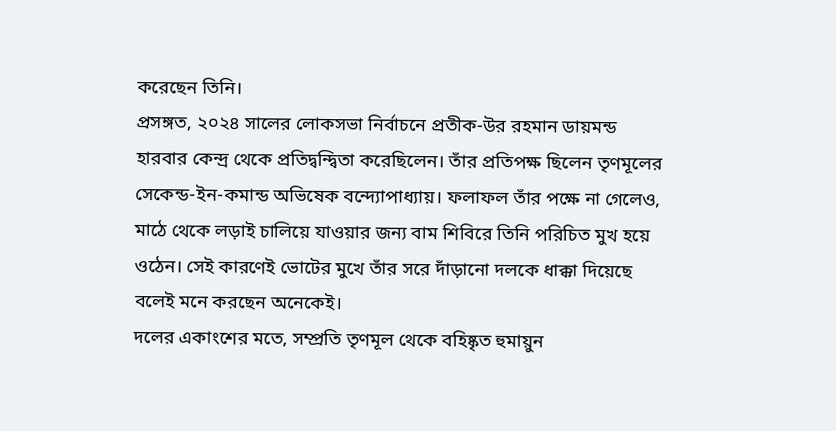করেছেন তিনি।
প্রসঙ্গত, ২০২৪ সালের লোকসভা নির্বাচনে প্রতীক-উর রহমান ডায়মন্ড হারবার কেন্দ্র থেকে প্রতিদ্বন্দ্বিতা করেছিলেন। তাঁর প্রতিপক্ষ ছিলেন তৃণমূলের সেকেন্ড-ইন-কমান্ড অভিষেক বন্দ্যোপাধ্যায়। ফলাফল তাঁর পক্ষে না গেলেও, মাঠে থেকে লড়াই চালিয়ে যাওয়ার জন্য বাম শিবিরে তিনি পরিচিত মুখ হয়ে ওঠেন। সেই কারণেই ভোটের মুখে তাঁর সরে দাঁড়ানো দলকে ধাক্কা দিয়েছে বলেই মনে করছেন অনেকেই।
দলের একাংশের মতে, সম্প্রতি তৃণমূল থেকে বহিষ্কৃত হুমায়ুন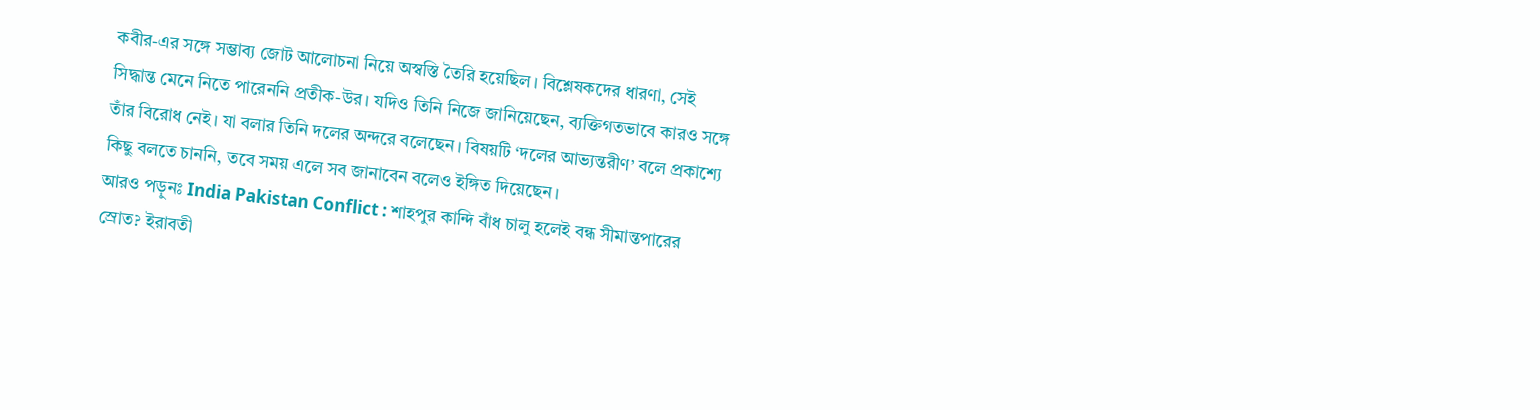কবীর-এর সঙ্গে সম্ভাব্য জোট আলোচনা নিয়ে অস্বস্তি তৈরি হয়েছিল। বিশ্লেষকদের ধারণা, সেই সিদ্ধান্ত মেনে নিতে পারেননি প্রতীক-উর। যদিও তিনি নিজে জানিয়েছেন, ব্যক্তিগতভাবে কারও সঙ্গে তাঁর বিরোধ নেই। যা বলার তিনি দলের অন্দরে বলেছেন। বিষয়টি ‘দলের আভ্যন্তরীণ’ বলে প্রকাশ্যে কিছু বলতে চাননি, তবে সময় এলে সব জানাবেন বলেও ইঙ্গিত দিয়েছেন।
আরও পড়ুনঃ India Pakistan Conflict : শাহপুর কান্দি বাঁধ চালু হলেই বন্ধ সীমান্তপারের স্রোত? ইরাবতী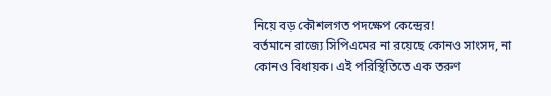নিয়ে বড় কৌশলগত পদক্ষেপ কেন্দ্রের!
বর্তমানে রাজ্যে সিপিএমের না রয়েছে কোনও সাংসদ, না কোনও বিধায়ক। এই পরিস্থিতিতে এক তরুণ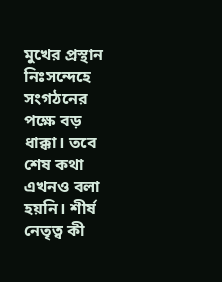মুখের প্রস্থান নিঃসন্দেহে সংগঠনের পক্ষে বড় ধাক্কা। তবে শেষ কথা এখনও বলা হয়নি। শীর্ষ নেতৃত্ব কী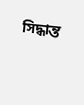সিদ্ধান্ত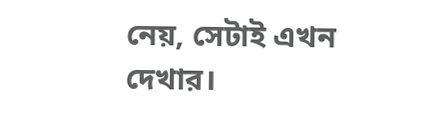নেয়, সেটাই এখন দেখার।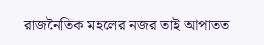রাজনৈতিক মহলের নজর তাই আপাতত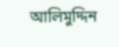আলিমুদ্দিন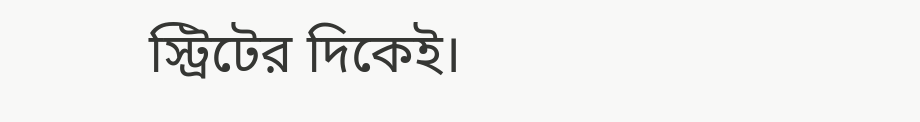স্ট্রিটের দিকেই।